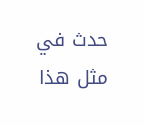حدث في مثل هذا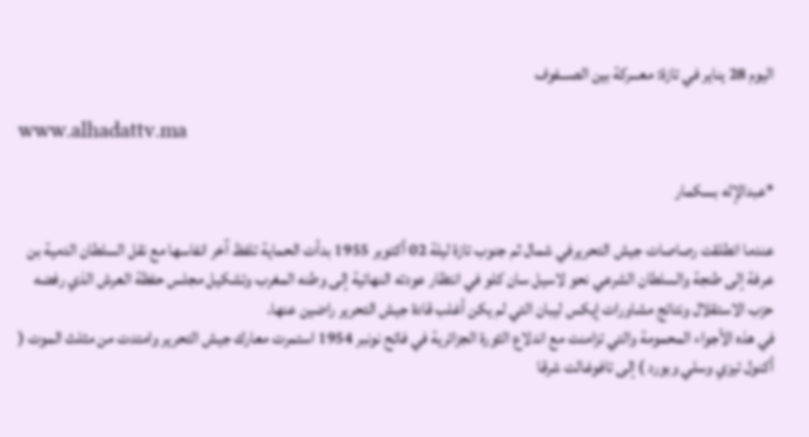اليوم 28 يناير في تازة: معـــركة بين الصـــفوف

www.alhadattv.ma

*عبدالإله بسكمار

عندما انطلقت رصاصات جيش التحريرفي شمال ثم جنوب تازة ليلة 02 أكتوبر 1955 بدأت الحماية تلفظ آخر انفاسها مع نقل السلطان الدمية بن عرفة إلى طنجة والسلطان الشرعي نحو لاسيل سان كلو في انتظار عودته النهائية إلى وطنه المغرب وتشكيل مجلس حفظة العرش الذي رفضه حزب الاستقلال ونتائج مشاورات إيكس ليبان التي لم يكن أغلب قادة جيش التحرير راضين عنها.
في هذه الأجواء المحمومة والتي تزامنت مع اندلاع الثورة الجزائرية في فاتح نونبر 1954 استمرت معارك جيش التحرير وامتدت من مثلث الموت ( أكنول تيزي وسلي وبورد ) إلى تافوغالت شرقا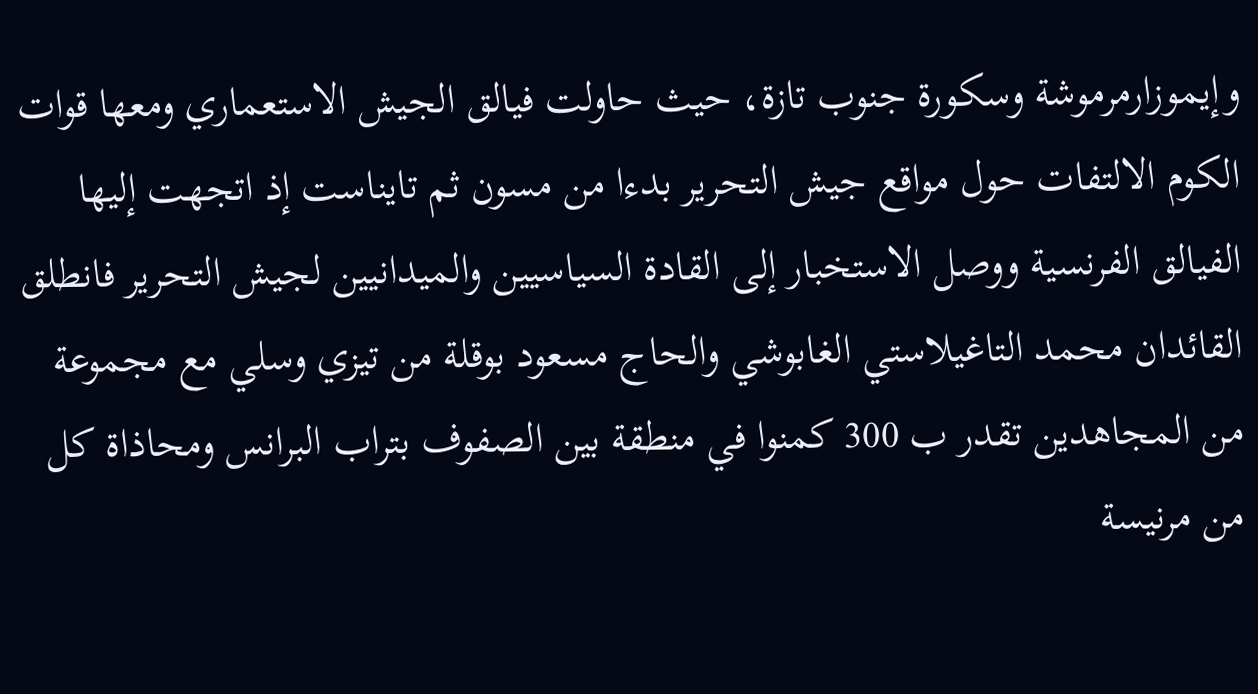وإيموزارمرموشة وسكورة جنوب تازة، حيث حاولت فيالق الجيش الاستعماري ومعها قوات الكوم الالتفات حول مواقع جيش التحرير بدءا من مسون ثم تايناست إذ اتجهت إليها الفيالق الفرنسية ووصل الاستخبار إلى القادة السياسيين والميدانيين لجيش التحرير فانطلق القائدان محمد التاغيلاستي الغابوشي والحاج مسعود بوقلة من تيزي وسلي مع مجموعة من المجاهدين تقدر ب 300 كمنوا في منطقة بين الصفوف بتراب البرانس ومحاذاة كل من مرنيسة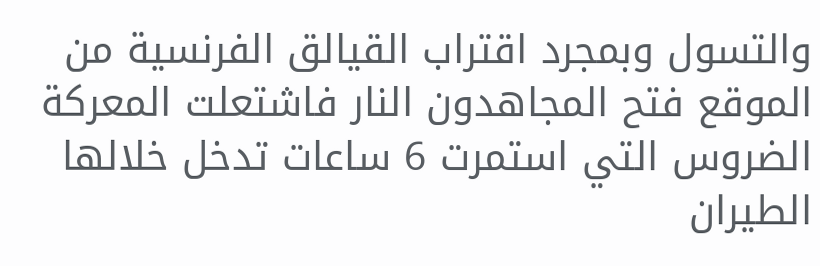والتسول وبمجرد اقتراب القيالق الفرنسية من الموقع فتح المجاهدون النار فاشتعلت المعركة الضروس التي استمرت 6 ساعات تدخل خلالها الطيران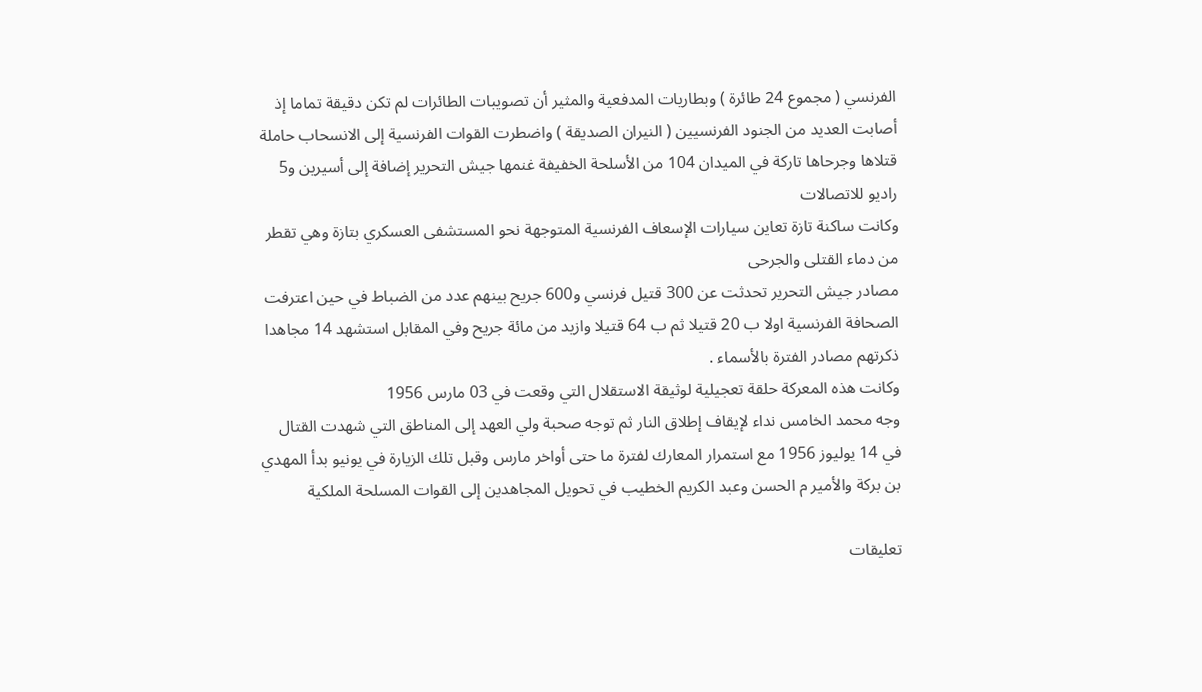الفرنسي ( مجموع 24 طائرة ) وبطاريات المدفعية والمثير أن تصويبات الطائرات لم تكن دقيقة تماما إذ أصابت العديد من الجنود الفرنسيين ( النيران الصديقة ) واضطرت القوات الفرنسية إلى الانسحاب حاملة قتلاها وجرحاها تاركة في الميدان 104 من الأسلحة الخفيفة غنمها جيش التحرير إضافة إلى أسيرين و5 راديو للاتصالات
وكانت ساكنة تازة تعاين سيارات الإسعاف الفرنسية المتوجهة نحو المستشفى العسكري بتازة وهي تقطر من دماء القتلى والجرحى
مصادر جيش التحرير تحدثت عن 300 قتيل فرنسي و600 جريح بينهم عدد من الضباط في حين اعترفت الصحافة الفرنسية اولا ب 20 قتيلا ثم ب 64 قتيلا وازيد من مائة جريح وفي المقابل استشهد 14 مجاهدا ذكرتهم مصادر الفترة بالأسماء .
وكانت هذه المعركة حلقة تعجيلية لوثيقة الاستقلال التي وقعت في 03 مارس 1956
وجه محمد الخامس نداء لإيقاف إطلاق النار ثم توجه صحبة ولي العهد إلى المناطق التي شهدت القتال في 14 يوليوز 1956 مع استمرار المعارك لفترة ما حتى أواخر مارس وقبل تلك الزيارة في يونيو بدأ المهدي بن بركة والأمير م الحسن وعبد الكريم الخطيب في تحويل المجاهدين إلى القوات المسلحة الملكية

تعليقات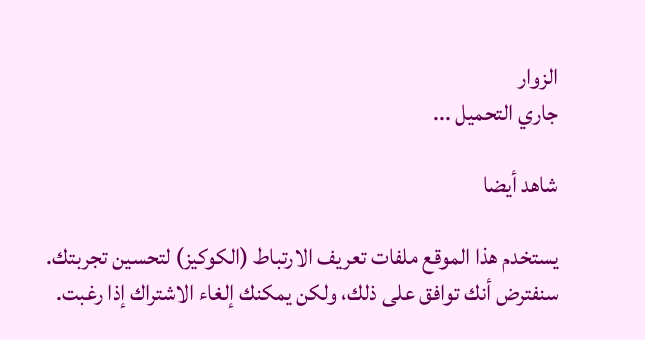الزوار
جاري التحميل ...

شاهد أيضا

يستخدم هذا الموقع ملفات تعريف الارتباط (الكوكيز) لتحسين تجربتك. سنفترض أنك توافق على ذلك، ولكن يمكنك إلغاء الاشتراك إذا رغبت.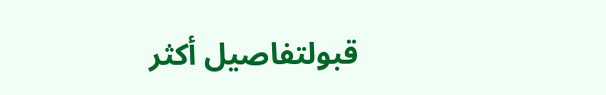قبولتفاصيل أكثر